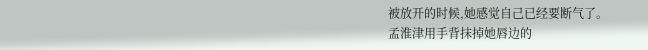被放开的时候,她感觉自己已经要断气了。
孟淮津用手背抹掉她唇边的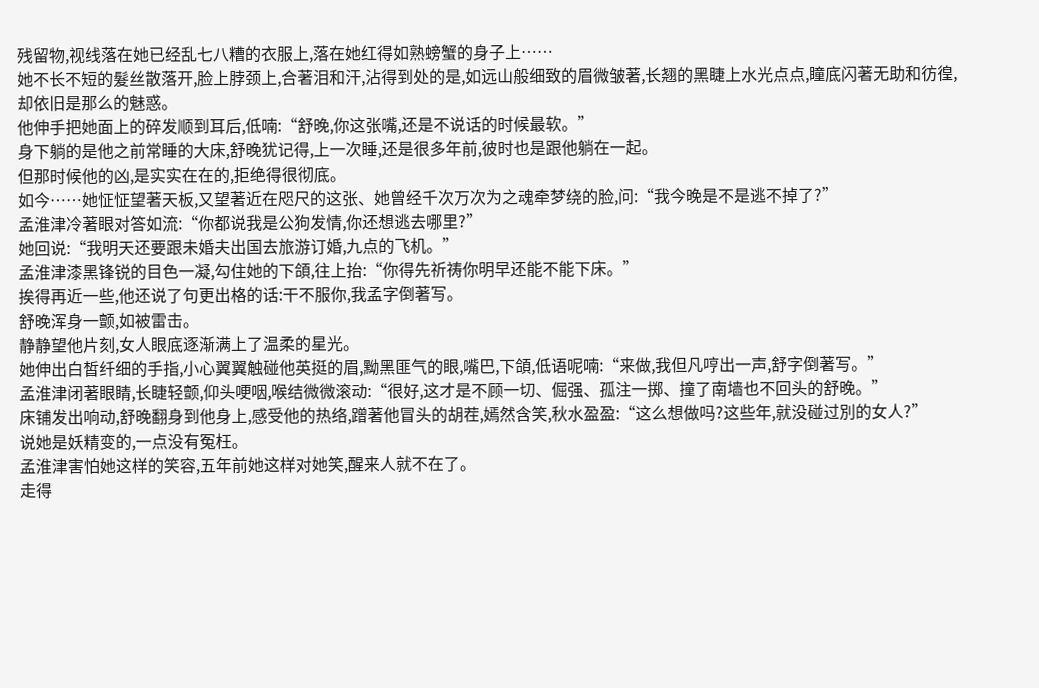残留物,视线落在她已经乱七八糟的衣服上,落在她红得如熟螃蟹的身子上……
她不长不短的髮丝散落开,脸上脖颈上,合著泪和汗,沾得到处的是,如远山般细致的眉微皱著,长翘的黑睫上水光点点,瞳底闪著无助和彷徨,却依旧是那么的魅惑。
他伸手把她面上的碎发顺到耳后,低喃:“舒晚,你这张嘴,还是不说话的时候最软。”
身下躺的是他之前常睡的大床,舒晚犹记得,上一次睡,还是很多年前,彼时也是跟他躺在一起。
但那时候他的凶,是实实在在的,拒绝得很彻底。
如今……她怔怔望著天板,又望著近在咫尺的这张、她曾经千次万次为之魂牵梦绕的脸,问:“我今晚是不是逃不掉了?”
孟淮津冷著眼对答如流:“你都说我是公狗发情,你还想逃去哪里?”
她回说:“我明天还要跟未婚夫出国去旅游订婚,九点的飞机。”
孟淮津漆黑锋锐的目色一凝,勾住她的下頜,往上抬:“你得先祈祷你明早还能不能下床。”
挨得再近一些,他还说了句更出格的话:干不服你,我孟字倒著写。
舒晚浑身一颤,如被雷击。
静静望他片刻,女人眼底逐渐满上了温柔的星光。
她伸出白皙纤细的手指,小心翼翼触碰他英挺的眉,黝黑匪气的眼,嘴巴,下頜,低语呢喃:“来做,我但凡哼出一声,舒字倒著写。”
孟淮津闭著眼睛,长睫轻颤,仰头哽咽,喉结微微滚动:“很好,这才是不顾一切、倔强、孤注一掷、撞了南墙也不回头的舒晚。”
床铺发出响动,舒晚翻身到他身上,感受他的热络,蹭著他冒头的胡茬,嫣然含笑,秋水盈盈:“这么想做吗?这些年,就没碰过別的女人?”
说她是妖精变的,一点没有冤枉。
孟淮津害怕她这样的笑容,五年前她这样对她笑,醒来人就不在了。
走得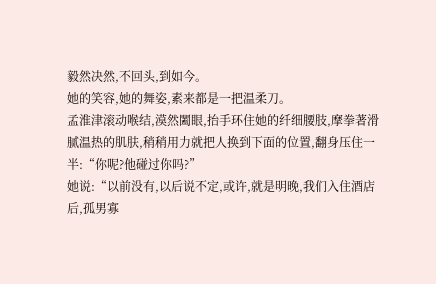毅然决然,不回头,到如今。
她的笑容,她的舞姿,素来都是一把温柔刀。
孟淮津滚动喉结,漠然闔眼,抬手环住她的纤细腰肢,摩拳著滑腻温热的肌肤,稍稍用力就把人换到下面的位置,翻身压住一半:“你呢?他碰过你吗?”
她说:“以前没有,以后说不定,或许,就是明晚,我们入住酒店后,孤男寡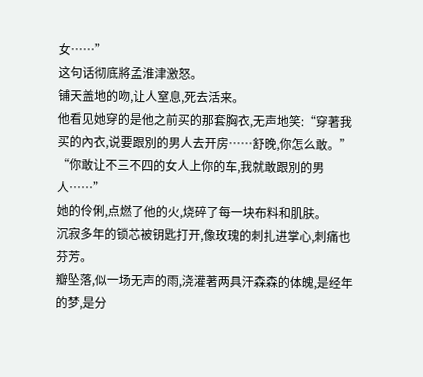女……”
这句话彻底將孟淮津激怒。
铺天盖地的吻,让人窒息,死去活来。
他看见她穿的是他之前买的那套胸衣,无声地笑:“穿著我买的內衣,说要跟別的男人去开房……舒晚,你怎么敢。”
“你敢让不三不四的女人上你的车,我就敢跟別的男人……”
她的伶俐,点燃了他的火,烧碎了每一块布料和肌肤。
沉寂多年的锁芯被钥匙打开,像玫瑰的刺扎进掌心,刺痛也芬芳。
瓣坠落,似一场无声的雨,浇灌著两具汗森森的体魄,是经年的梦,是分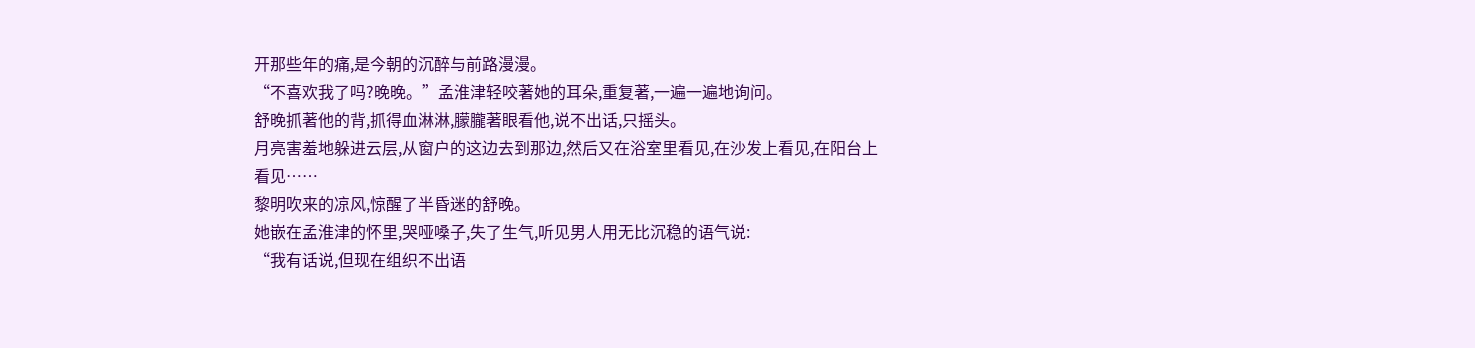开那些年的痛,是今朝的沉醉与前路漫漫。
“不喜欢我了吗?晚晚。”孟淮津轻咬著她的耳朵,重复著,一遍一遍地询问。
舒晚抓著他的背,抓得血淋淋,朦朧著眼看他,说不出话,只摇头。
月亮害羞地躲进云层,从窗户的这边去到那边,然后又在浴室里看见,在沙发上看见,在阳台上看见……
黎明吹来的凉风,惊醒了半昏迷的舒晚。
她嵌在孟淮津的怀里,哭哑嗓子,失了生气,听见男人用无比沉稳的语气说:
“我有话说,但现在组织不出语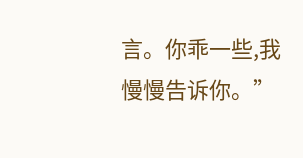言。你乖一些,我慢慢告诉你。”